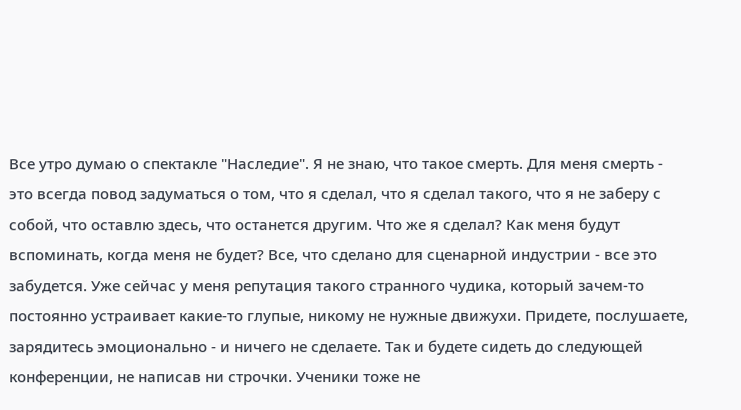Все утро думаю о спектакле "Наследие". Я не знаю, что такое смерть. Для меня смерть - это всегда повод задуматься о том, что я сделал, что я сделал такого, что я не заберу с собой, что оставлю здесь, что останется другим. Что же я сделал? Как меня будут вспоминать, когда меня не будет? Все, что сделано для сценарной индустрии - все это забудется. Уже сейчас у меня репутация такого странного чудика, который зачем-то постоянно устраивает какие-то глупые, никому не нужные движухи. Придете, послушаете, зарядитесь эмоционально - и ничего не сделаете. Так и будете сидеть до следующей конференции, не написав ни строчки. Ученики тоже не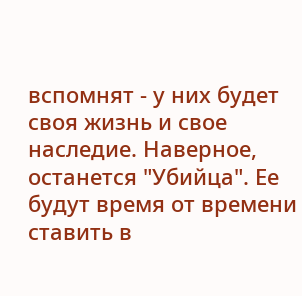вспомнят - у них будет своя жизнь и свое наследие. Наверное, останется "Убийца". Ее будут время от времени ставить в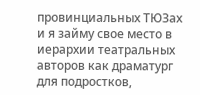провинциальных ТЮЗах и я займу свое место в иерархии театральных авторов как драматург для подростков,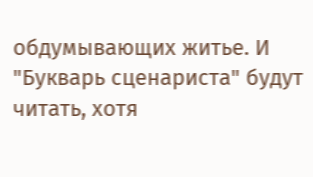обдумывающих житье. И "Букварь сценариста" будут читать, хотя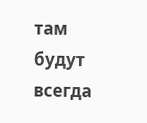там будут всегда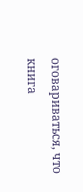оговариваться, что книга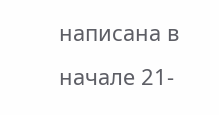написана в начале 21-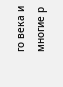го века и многие р